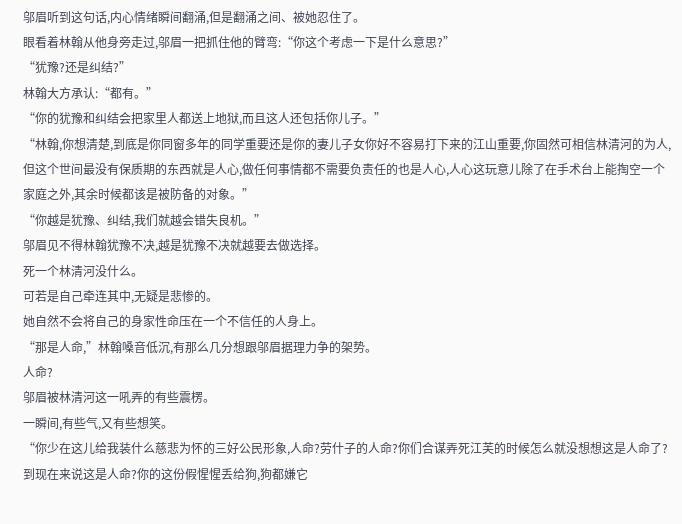邬眉听到这句话,内心情绪瞬间翻涌,但是翻涌之间、被她忍住了。
眼看着林翰从他身旁走过,邬眉一把抓住他的臂弯:“你这个考虑一下是什么意思?”
“犹豫?还是纠结?”
林翰大方承认:“都有。”
“你的犹豫和纠结会把家里人都送上地狱,而且这人还包括你儿子。”
“林翰,你想清楚,到底是你同窗多年的同学重要还是你的妻儿子女你好不容易打下来的江山重要,你固然可相信林清河的为人,但这个世间最没有保质期的东西就是人心,做任何事情都不需要负责任的也是人心,人心这玩意儿除了在手术台上能掏空一个家庭之外,其余时候都该是被防备的对象。”
“你越是犹豫、纠结,我们就越会错失良机。”
邬眉见不得林翰犹豫不决,越是犹豫不决就越要去做选择。
死一个林清河没什么。
可若是自己牵连其中,无疑是悲惨的。
她自然不会将自己的身家性命压在一个不信任的人身上。
“那是人命,”林翰嗓音低沉,有那么几分想跟邬眉据理力争的架势。
人命?
邬眉被林清河这一吼弄的有些震楞。
一瞬间,有些气,又有些想笑。
“你少在这儿给我装什么慈悲为怀的三好公民形象,人命?劳什子的人命?你们合谋弄死江芙的时候怎么就没想想这是人命了?到现在来说这是人命?你的这份假惺惺丢给狗,狗都嫌它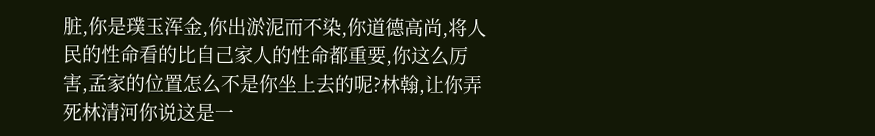脏,你是璞玉浑金,你出淤泥而不染,你道德高尚,将人民的性命看的比自己家人的性命都重要,你这么厉害,孟家的位置怎么不是你坐上去的呢?林翰,让你弄死林清河你说这是一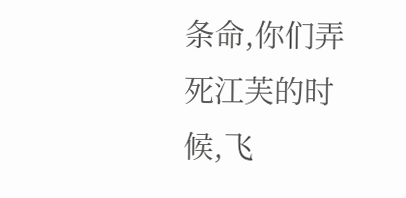条命,你们弄死江芙的时候,飞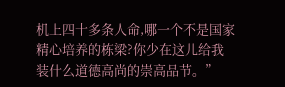机上四十多条人命,哪一个不是国家精心培养的栋梁?你少在这儿给我装什么道德高尚的崇高品节。”